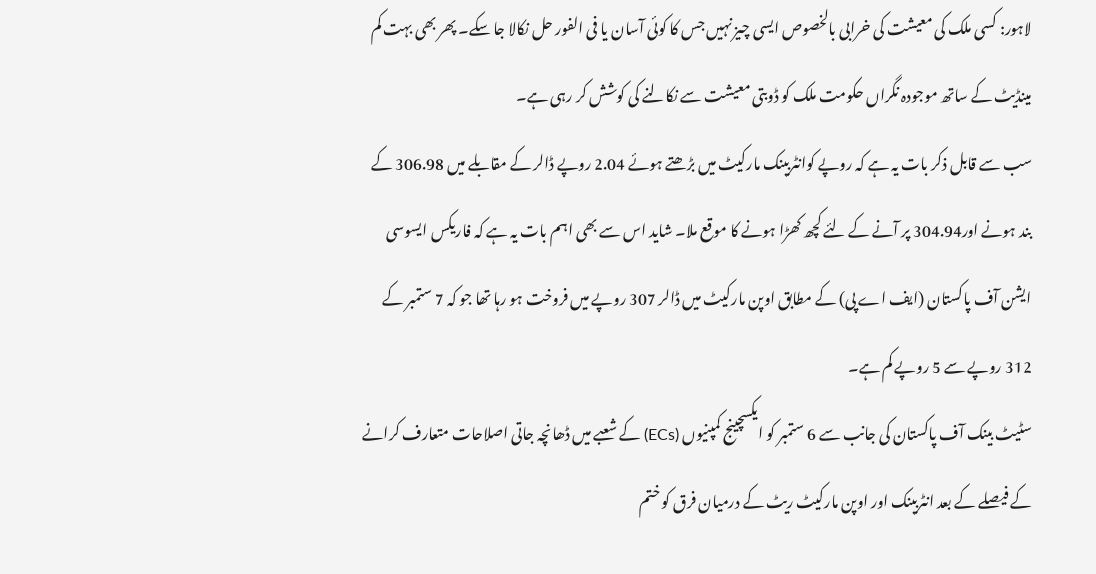لاہور: کسی ملک کی معیشت کی خرابی بالخصوص ایسی چیز نہیں جس کا کوئی آسان یا فی الفور حل نکالا جا سکے۔ پھر بھی بہت کم مینڈیٹ کے ساتھ موجودہ نگراں حکومت ملک کو ڈوبتی معیشت سے نکالنے کی کوشش کر رہی ہے۔
سب سے قابل ذکر بات یہ ہے کہ روپے کوانٹربینک مارکیٹ میں بڑھتے ہوئے 2.04 روپے ڈالر کے مقابلے میں 306.98 کے بند ہونے اور304.94 پر آنے کے لئے کچھ کھڑا ہونے کا موقع ملا۔ شاید اس سے بھی اہم بات یہ ہے کہ فاریکس ایسوسی ایشن آف پاکستان (ایف اے پی) کے مطابق اوپن مارکیٹ میں ڈالر 307 روپے میں فروخت ہو رہا تھا جو کہ 7 ستمبر کے 312 روپے سے 5 روپے کم ہے۔
سٹیٹ بینک آف پاکستان کی جانب سے 6 ستمبر کو ایکسچینج کمپنیوں (ECs) کے شعبے میں ڈھانچہ جاتی اصلاحات متعارف کرانے کے فیصلے کے بعد انٹربینک اور اوپن مارکیٹ ریٹ کے درمیان فرق کو ختم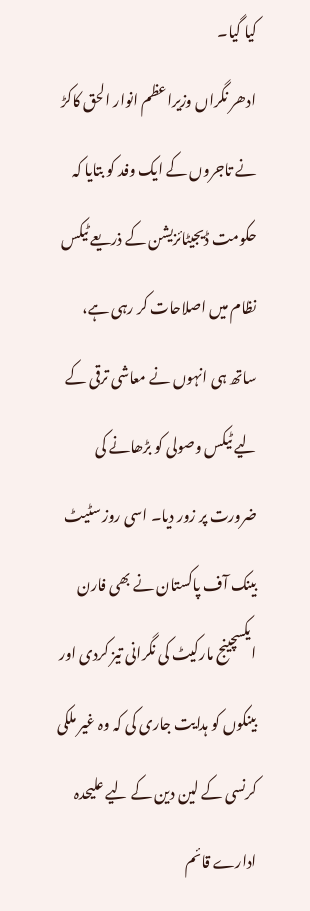کیا گیا۔
ادھر نگراں وزیراعظم انوار الحق کاکڑ نے تاجروں کے ایک وفد کو بتایا کہ حکومت ڈیجیٹائزیشن کے ذریعے ٹیکس نظام میں اصلاحات کر رہی ہے، ساتھ ہی انہوں نے معاشی ترقی کے لیے ٹیکس وصولی کو بڑھانے کی ضرورت پر زور دیا۔ اسی روز سٹیٹ بینک آف پاکستان نے بھی فارن ایکسچینج مارکیٹ کی نگرانی تیز کردی اور بینکوں کو ہدایت جاری کی کہ وہ غیر ملکی کرنسی کے لین دین کے لیے علیحدہ ادارے قائم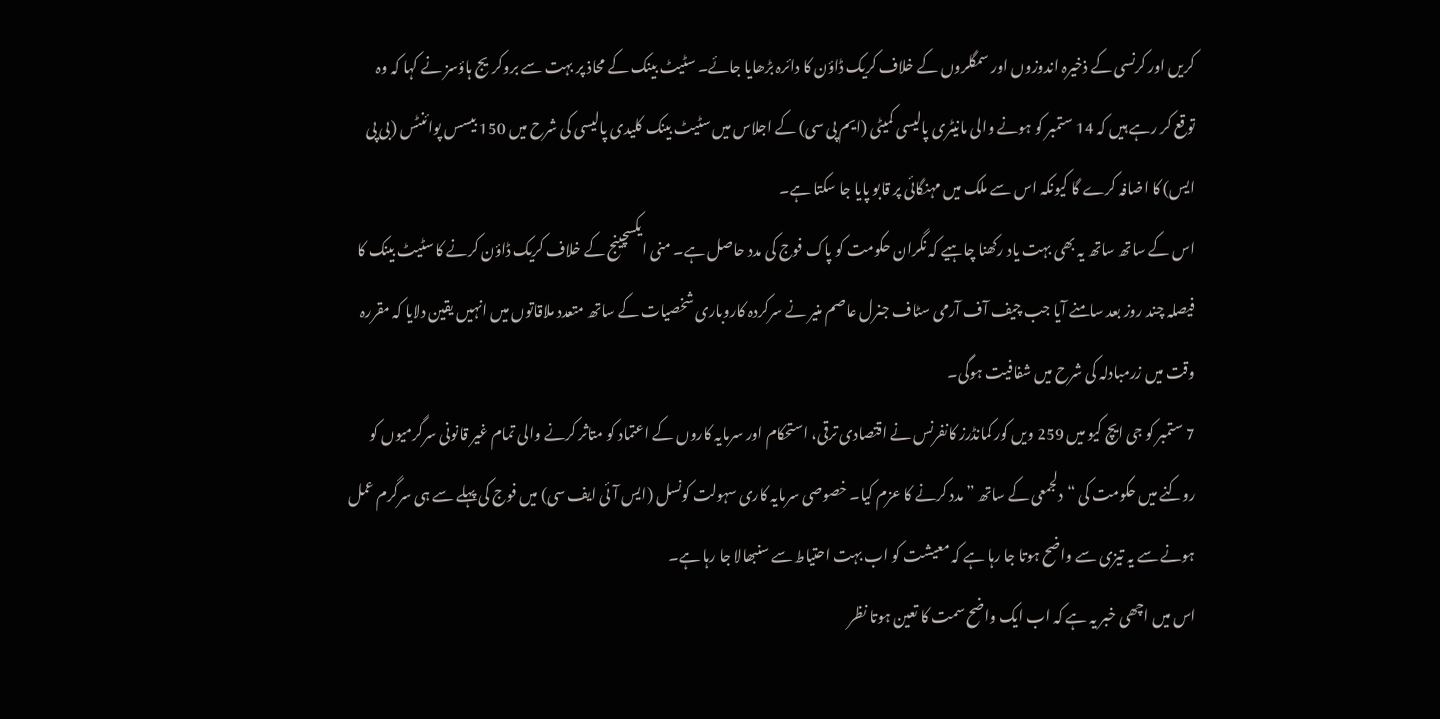کریں اور کرنسی کے ذخیرہ اندوزوں اور سمگلروں کے خلاف کریک ڈاؤن کا دائرہ بڑھایا جائے۔ سٹیٹ بینک کے محاذ پر بہت سے بروکریج ہاؤسز نے کہا کہ وہ توقع کر رہے ہیں کہ 14 ستمبر کو ہونے والی مانیٹری پالیسی کمیٹی (ایم پی سی) کے اجلاس میں سٹیٹ بینک کلیدی پالیسی کی شرح میں 150 بیسس پوائنٹس (بی پی ایس) کا اضافہ کرے گا کیونکہ اس سے ملک میں مہنگائی پر قابو پایا جا سکتا ہے۔
اس کے ساتھ ساتھ یہ بھی بہت یاد رکھنا چاہیے کہ نگران حکومت کو پاک فوج کی مدد حاصل ہے۔ منی ایکسچینج کے خلاف کریک ڈاؤن کرنے کا سٹیٹ بینک کا فیصلہ چند روز بعد سامنے آیا جب چیف آف آرمی سٹاف جنرل عاصم منیر نے سرکردہ کاروباری شخصیات کے ساتھ متعدد ملاقاتوں میں انہیں یقین دلایا کہ مقررہ وقت میں زرمبادلہ کی شرح میں شفافیت ہوگی۔
7 ستمبر کو جی ایچ کیو میں 259 ویں کور کمانڈرز کانفرنس نے اقتصادی ترقی، استحکام اور سرمایہ کاروں کے اعتماد کو متاثر کرنے والی تمام غیر قانونی سرگرمیوں کو روکنے میں حکومت کی “دلجمعی کے ساتھ ” مدد کرنے کا عزم کیا۔ خصوصی سرمایہ کاری سہولت کونسل (ایس آئی ایف سی) میں فوج کی پہلے سے ہی سرگرم عمل ہونے سے یہ تیزی سے واضح ہوتا جا رہا ہے کہ معیشت کو اب بہت احتیاط سے سنبھالا جا رہا ہے۔
اس میں اچھی خبر یہ ہے کہ اب ایک واضح سمت کا تعین ہوتا نظر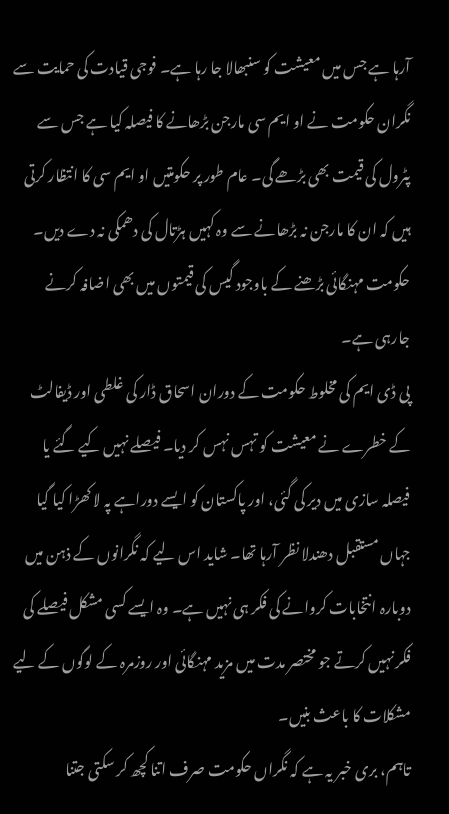آرہا ہے جس میں معیشت کو سنبھالا جا رہا ہے۔ فوجی قیادت کی حمایت سے نگران حکومت نے او ایم سی مارجن بڑھانے کا فیصلہ کیا ہے جس سے پٹرول کی قیمت بھی بڑھے گی۔ عام طور پر حکومتیں او ایم سی کا انتظار کرتی ہیں کہ ان کا مارجن نہ بڑھانے سے وہ کہیں ہڑتال کی دھمکی نہ دے دیں۔ حکومت مہنگائی بڑھنے کے باوجود گیس کی قیمتوں میں بھی اضافہ کرنے جارہی ہے۔
پی ڈی ایم کی مخلوط حکومت کے دوران اسحاق ڈار کی غلطی اور ڈیفالٹ کے خطرے نے معیشت کو تہس نہس کر دیا۔ فیصلے نہیں کیے گئے یا فیصلہ سازی میں دیر کی گئی، اور پاکستان کو ایسے دوراہے پہ لا کھڑا کیا گیا جہاں مستقبل دھندلا نظر آرہا تھا۔ شاید اس لیے کہ نگرانوں کے ذہن میں دوبارہ انتخابات کروانے کی فکر ہی نہیں ہے۔ وہ ایسے کسی مشکل فیصلے کی فکر نہیں کرتے جو مختصر مدت میں مزید مہنگائی اور روزمرہ کے لوگوں کے لیے مشکلات کا باعث بنیں۔
تاہم، بری خبر یہ ہے کہ نگراں حکومت صرف اتنا کچھ کر سکتی جتنا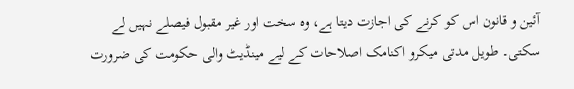آئین و قانون اس کو کرنے کی اجازت دیتا ہے، وہ سخت اور غیر مقبول فیصلے نہیں لے سکتی۔ طویل مدتی میکرو اکنامک اصلاحات کے لیے مینڈیٹ والی حکومت کی ضرورت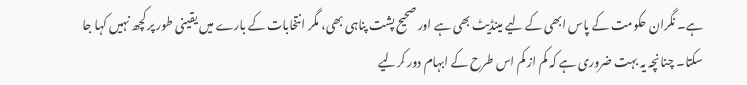ہے۔ نگران حکومت کے پاس ابھی کے لیے مینڈیٹ بھی ہے اور صحیح پشت پناہی بھی، مگر انتخابات کے بارے میں یقینی طور پر کچھ نہیں کہا جا سکتا۔ چنانچہ یہ بہت ضروری ہے کہ کم از کم اس طرح کے ابہام دور کرلیے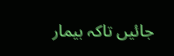جائیں تاکہ بیمار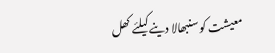معیشت کو سنبھالا دینے کیلئے کھل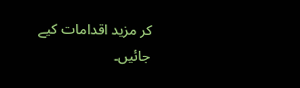کر مزید اقدامات کیے جائیں۔